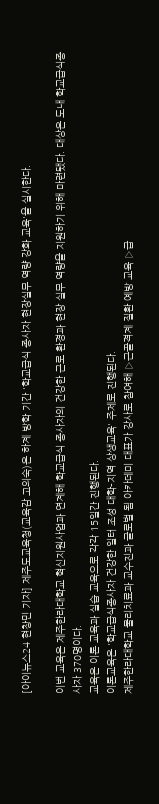[아이뉴스24 현창민 기자] 제주도교육청(교육감 고의숙)은 하계 방학 기간 '학교급식 종사자 현장실무 역량 강화 교육'을 실시한다.

이번 교육은 제주한라대학교 혁신지원사업과 연계해 학교급식 종사자의 건강한 근로 환경과 현장 실무 역량을 지원하기 위해 마련됐다. 대상은 도내 학교급식종사자 370명이다.
교육은 이론 교육과 실습 교육으로 각각 15일간 진행된다.
이론교육은 '학교급식종사자 건강한 일터 조성 대학-지역 상생교육' 주제로 진행된다.
제주한라대학교 물리치료과 교수진과 글로벌 됨 아카데미 대표가 강사로 참여해 ▷근골격계 질환 예방 교육 ▷급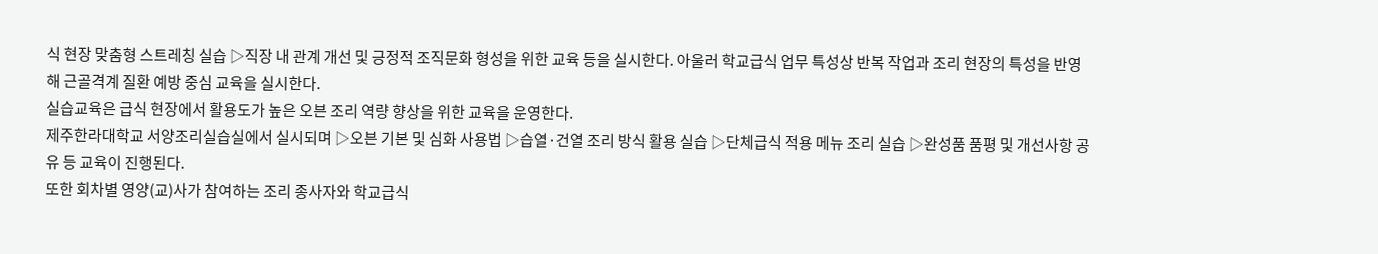식 현장 맞춤형 스트레칭 실습 ▷직장 내 관계 개선 및 긍정적 조직문화 형성을 위한 교육 등을 실시한다. 아울러 학교급식 업무 특성상 반복 작업과 조리 현장의 특성을 반영해 근골격계 질환 예방 중심 교육을 실시한다.
실습교육은 급식 현장에서 활용도가 높은 오븐 조리 역량 향상을 위한 교육을 운영한다.
제주한라대학교 서양조리실습실에서 실시되며 ▷오븐 기본 및 심화 사용법 ▷습열·건열 조리 방식 활용 실습 ▷단체급식 적용 메뉴 조리 실습 ▷완성품 품평 및 개선사항 공유 등 교육이 진행된다.
또한 회차별 영양(교)사가 참여하는 조리 종사자와 학교급식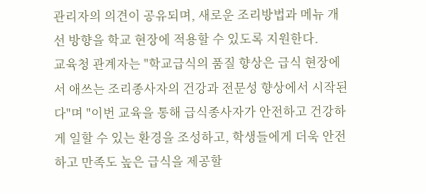관리자의 의견이 공유되며, 새로운 조리방법과 메뉴 개선 방향을 학교 현장에 적용할 수 있도록 지원한다.
교육청 관계자는 "학교급식의 품질 향상은 급식 현장에서 애쓰는 조리종사자의 건강과 전문성 향상에서 시작된다"며 "이번 교육을 통해 급식종사자가 안전하고 건강하게 일할 수 있는 환경을 조성하고, 학생들에게 더욱 안전하고 만족도 높은 급식을 제공할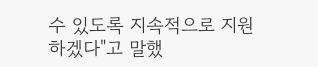수 있도록 지속적으로 지원하겠다"고 말했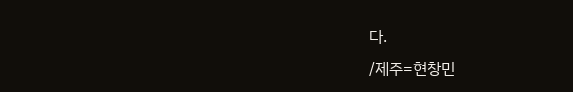다.
/제주=현창민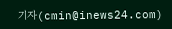기자(cmin@inews24.com)